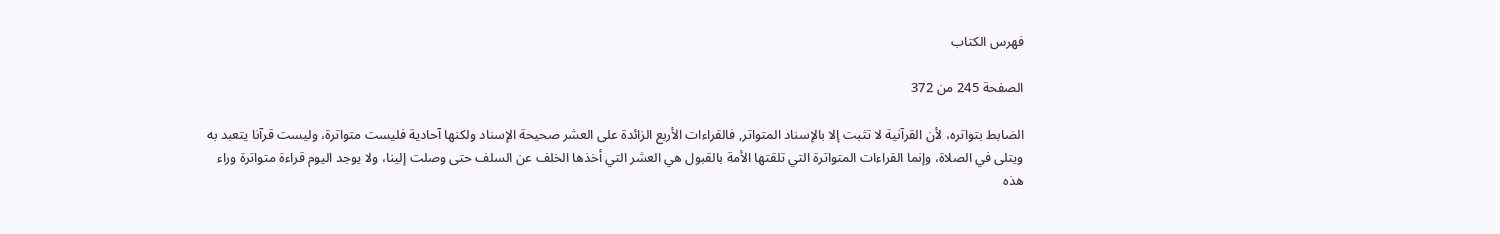فهرس الكتاب

الصفحة 245 من 372

الضابط بتواتره، لأن القرآنية لا تثبت إلا بالإسناد المتواتر, فالقراءات الأربع الزائدة على العشر صحيحة الإسناد ولكنها آحادية فليست متواترة، وليست قرآنا يتعبد به ويتلى في الصلاة، وإنما القراءات المتواترة التي تلقتها الأمة بالقبول هي العشر التي أخذها الخلف عن السلف حتى وصلت إلينا، ولا يوجد اليوم قراءة متواترة وراء هذه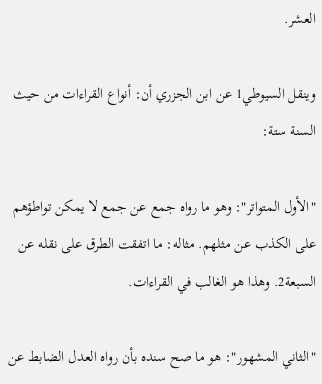العشر.

وينقل السيوطي1 عن ابن الجزري أن: أنواع القراءات من حيث السنة ستة:

"الأول المتواتر": وهو ما رواه جمع عن جمع لا يمكن تواطؤهم على الكذب عن مثلهم. مثاله: ما اتفقت الطرق على نقله عن السبعة2. وهذا هو الغالب في القراءات.

"الثاني المشهور": هو ما صح سنده بأن رواه العدل الضابط عن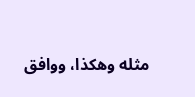مثله وهكذا، ووافق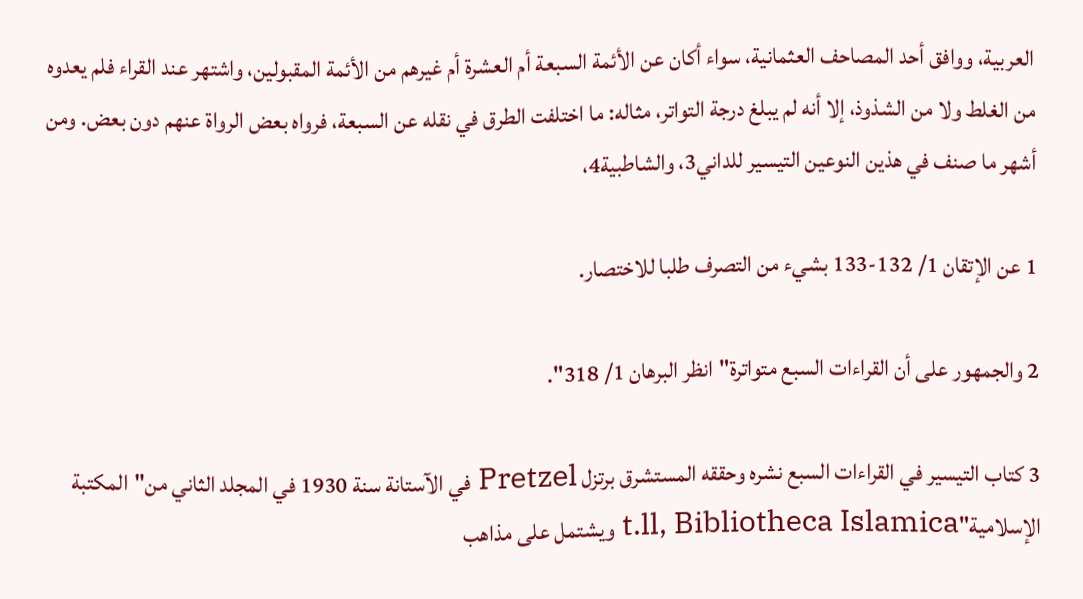العربية، ووافق أحد المصاحف العثمانية، سواء أكان عن الأئمة السبعة أم العشرة أم غيرهم من الأئمة المقبولين، واشتهر عند القراء فلم يعدوه من الغلط ولا من الشذوذ، إلا أنه لم يبلغ درجة التواتر، مثاله: ما اختلفت الطرق في نقله عن السبعة، فرواه بعض الرواة عنهم دون بعض. ومن أشهر ما صنف في هذين النوعين التيسير للداني3، والشاطبية4،

1 عن الإتقان 1/ 132-133 بشيء من التصرف طلبا للاختصار.

2 والجمهور على أن القراءات السبع متواترة"انظر البرهان 1/ 318".

3 كتاب التيسير في القراءات السبع نشره وحققه المستشرق برتزل Pretzel في الآستانة سنة 1930 في المجلد الثاني من"المكتبة الإسلامية"t.ll, Bibliotheca Islamica ويشتمل على مذاهب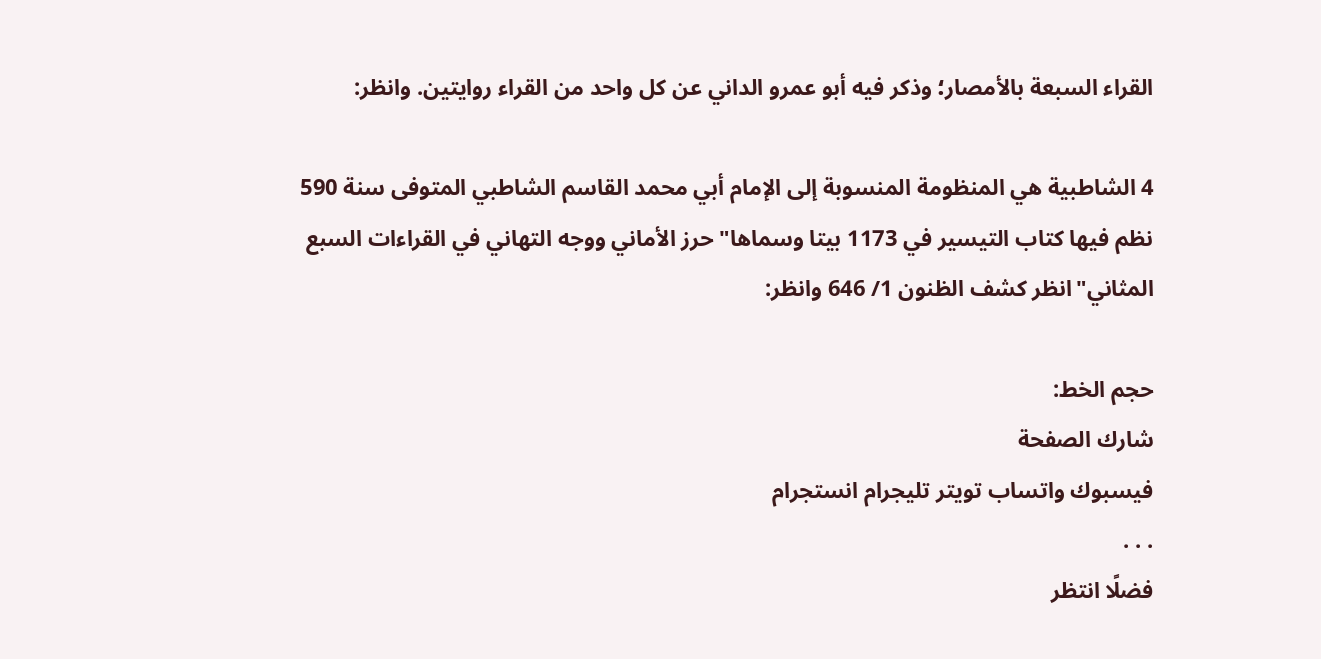القراء السبعة بالأمصار؛ وذكر فيه أبو عمرو الداني عن كل واحد من القراء روايتين. وانظر:

4 الشاطبية هي المنظومة المنسوبة إلى الإمام أبي محمد القاسم الشاطبي المتوفى سنة 590 نظم فيها كتاب التيسير في 1173 بيتا وسماها"حرز الأماني ووجه التهاني في القراءات السبع المثاني"انظر كشف الظنون 1/ 646 وانظر:

حجم الخط:
شارك الصفحة
فيسبوك واتساب تويتر تليجرام انستجرام
. . .
فضلًا انتظر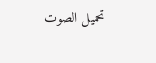تحميل الصوت